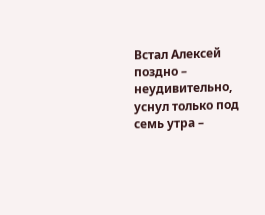Встал Алексей поздно – неудивительно, уснул только под семь утра –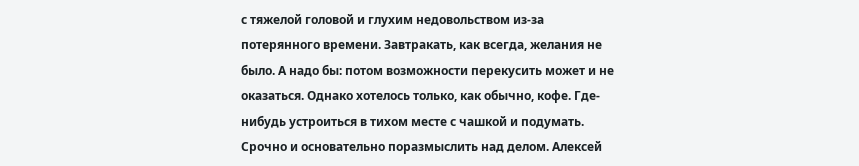с тяжелой головой и глухим недовольством из-за потерянного времени. Завтракать, как всегда, желания не было. А надо бы: потом возможности перекусить может и не оказаться. Однако хотелось только, как обычно, кофе. Где-нибудь устроиться в тихом месте с чашкой и подумать. Срочно и основательно поразмыслить над делом. Алексей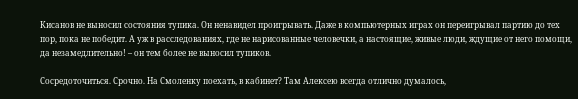Кисанов не выносил состояния тупика. Он ненавидел проигрывать. Даже в компьютерных играх он переигрывал партию до тех пор, пока не победит. А уж в расследованиях, где не нарисованные человечки, а настоящие, живые люди, ждущие от него помощи, да незамедлительно! – он тем более не выносил тупиков.

Сосредоточиться. Срочно. На Смоленку поехать, в кабинет? Там Алексею всегда отлично думалось,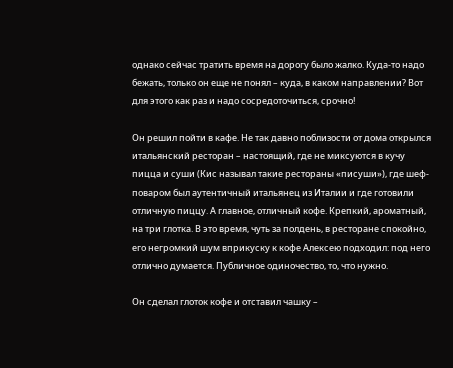однако сейчас тратить время на дорогу было жалко. Куда-то надо бежать, только он еще не понял – куда, в каком направлении? Вот для этого как раз и надо сосредоточиться, срочно!

Он решил пойти в кафе. Не так давно поблизости от дома открылся итальянский ресторан – настоящий, где не миксуются в кучу пицца и суши (Кис называл такие рестораны «писуши»), где шеф-поваром был аутентичный итальянец из Италии и где готовили отличную пиццу. А главное, отличный кофе. Крепкий, ароматный, на три глотка. В это время, чуть за полдень, в ресторане спокойно, его негромкий шум вприкуску к кофе Алексею подходил: под него отлично думается. Публичное одиночество, то, что нужно.

Он сделал глоток кофе и отставил чашку –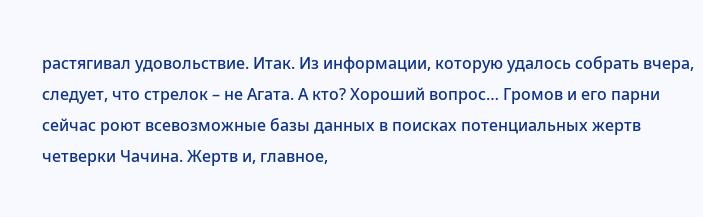растягивал удовольствие. Итак. Из информации, которую удалось собрать вчера, следует, что стрелок – не Агата. А кто? Хороший вопрос… Громов и его парни сейчас роют всевозможные базы данных в поисках потенциальных жертв четверки Чачина. Жертв и, главное,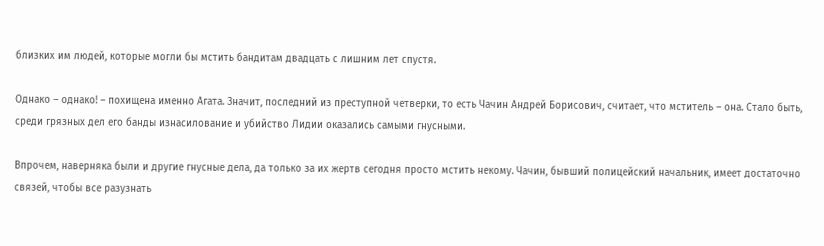близких им людей, которые могли бы мстить бандитам двадцать с лишним лет спустя.

Однако – однако! – похищена именно Агата. Значит, последний из преступной четверки, то есть Чачин Андрей Борисович, считает, что мститель – она. Стало быть, среди грязных дел его банды изнасилование и убийство Лидии оказались самыми гнусными.

Впрочем, наверняка были и другие гнусные дела, да только за их жертв сегодня просто мстить некому. Чачин, бывший полицейский начальник, имеет достаточно связей, чтобы все разузнать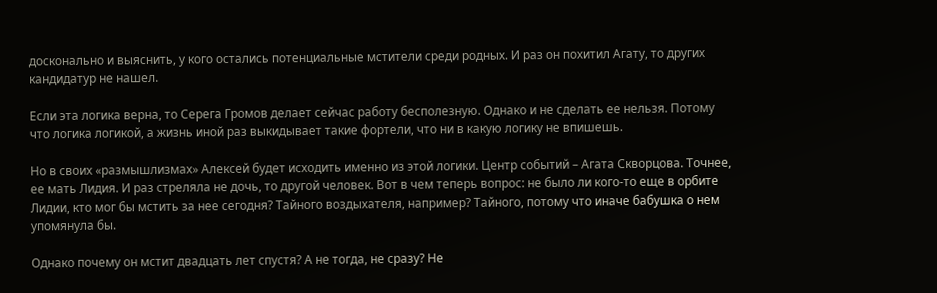досконально и выяснить, у кого остались потенциальные мстители среди родных. И раз он похитил Агату, то других кандидатур не нашел.

Если эта логика верна, то Серега Громов делает сейчас работу бесполезную. Однако и не сделать ее нельзя. Потому что логика логикой, а жизнь иной раз выкидывает такие фортели, что ни в какую логику не впишешь.

Но в своих «размышлизмах» Алексей будет исходить именно из этой логики. Центр событий – Агата Скворцова. Точнее, ее мать Лидия. И раз стреляла не дочь, то другой человек. Вот в чем теперь вопрос: не было ли кого-то еще в орбите Лидии, кто мог бы мстить за нее сегодня? Тайного воздыхателя, например? Тайного, потому что иначе бабушка о нем упомянула бы.

Однако почему он мстит двадцать лет спустя? А не тогда, не сразу? Не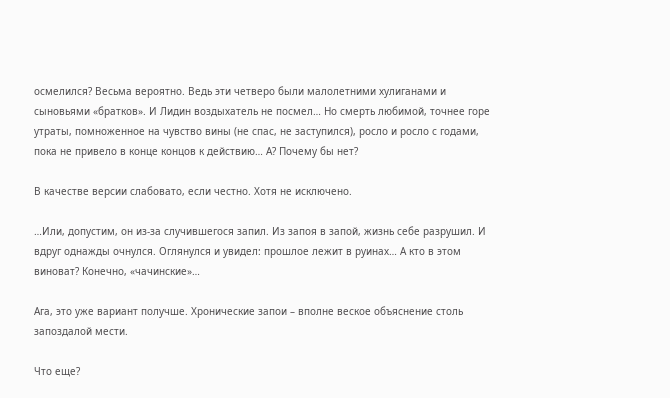осмелился? Весьма вероятно. Ведь эти четверо были малолетними хулиганами и сыновьями «братков». И Лидин воздыхатель не посмел… Но смерть любимой, точнее горе утраты, помноженное на чувство вины (не спас, не заступился), росло и росло с годами, пока не привело в конце концов к действию… А? Почему бы нет?

В качестве версии слабовато, если честно. Хотя не исключено.

…Или, допустим, он из-за случившегося запил. Из запоя в запой, жизнь себе разрушил. И вдруг однажды очнулся. Оглянулся и увидел: прошлое лежит в руинах… А кто в этом виноват? Конечно, «чачинские»…

Ага, это уже вариант получше. Хронические запои – вполне веское объяснение столь запоздалой мести.

Что еще?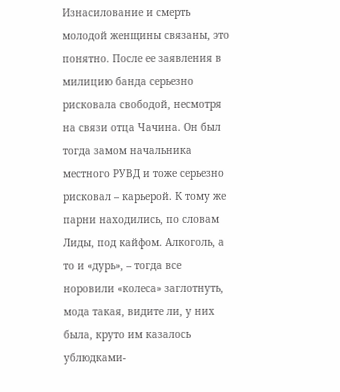Изнасилование и смерть молодой женщины связаны, это понятно. После ее заявления в милицию банда серьезно рисковала свободой, несмотря на связи отца Чачина. Он был тогда замом начальника местного РУВД и тоже серьезно рисковал – карьерой. К тому же парни находились, по словам Лиды, под кайфом. Алкоголь, а то и «дурь», – тогда все норовили «колеса» заглотнуть, мода такая, видите ли, у них была, круто им казалось ублюдками-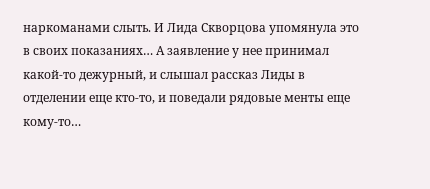наркоманами слыть. И Лида Скворцова упомянула это в своих показаниях… А заявление у нее принимал какой-то дежурный, и слышал рассказ Лиды в отделении еще кто-то, и поведали рядовые менты еще кому-то…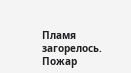Пламя загорелось. Пожар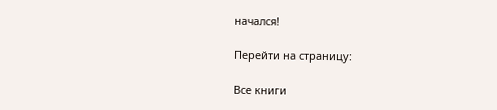начался!

Перейти на страницу:

Все книги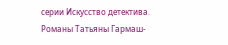серии Искусство детектива. Романы Татьяны Гармаш-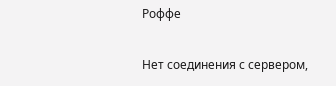Роффе

Нет соединения с сервером,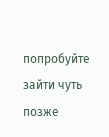попробуйте зайти чуть позже